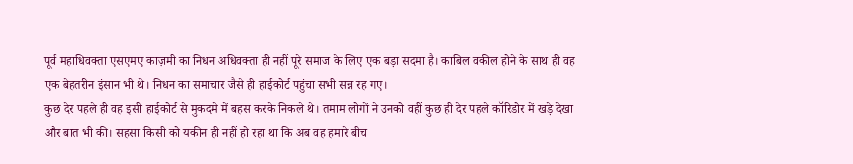पूर्व महाधिवक्ता एसएमए काज़मी का निधन अधिवक्ता ही नहीं पूरे समाज के लिए एक बड़ा सदमा है। काबिल वकील होने के साथ ही वह एक बेहतरीन इंसान भी थे। निधन का समाचार जैसे ही हाईकोर्ट पहुंचा सभी सन्न रह गए।
कुछ देर पहले ही वह इसी हाईकोर्ट से मुकदमे में बहस करके निकले थे। तमाम लोगों ने उनको वहीं कुछ ही देर पहले कॉरिडोर में खड़े देखा और बात भी की। सहसा किसी को यकीन ही नहीं हो रहा था कि अब वह हमारे बीच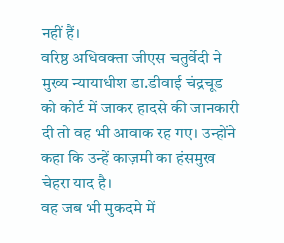नहीं हैं।
वरिष्ठ अधिवक्ता जीएस चतुर्वेदी ने मुख्य न्यायाधीश डा.डीवाई चंद्रचूड को कोर्ट में जाकर हादसे की जानकारी दी तो वह भी आवाक रह गए। उन्होंने कहा कि उन्हें काज़मी का हंसमुख चेहरा याद है।
वह जब भी मुकदमे में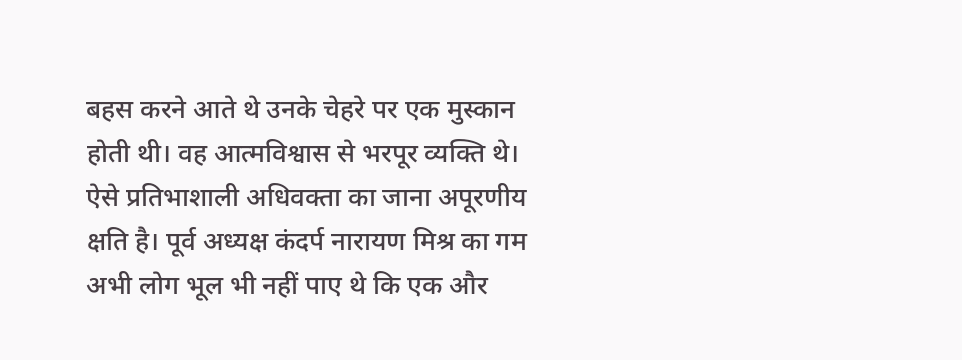बहस करने आते थे उनके चेहरे पर एक मुस्कान होती थी। वह आत्मविश्वास से भरपूर व्यक्ति थे। ऐसे प्रतिभाशाली अधिवक्ता का जाना अपूरणीय क्षति है। पूर्व अध्यक्ष कंदर्प नारायण मिश्र का गम अभी लोग भूल भी नहीं पाए थे कि एक और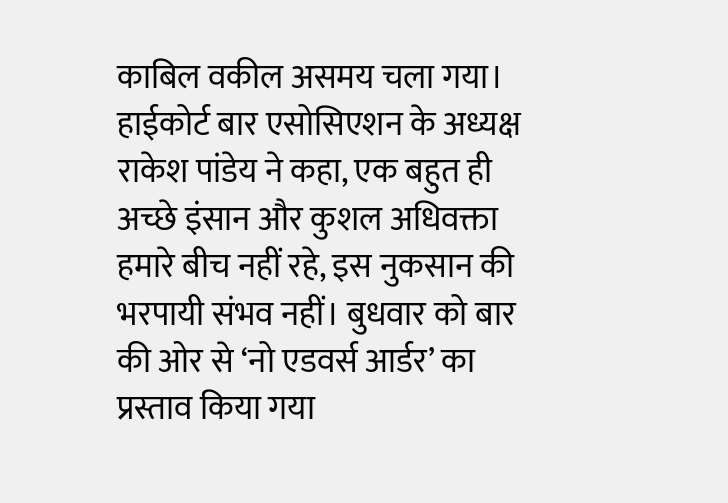काबिल वकील असमय चला गया।
हाईकोर्ट बार एसोसिएशन के अध्यक्ष राकेश पांडेय ने कहा, एक बहुत ही अच्छे इंसान और कुशल अधिवक्ता हमारे बीच नहीं रहे, इस नुकसान की भरपायी संभव नहीं। बुधवार को बार की ओर से ‘नो एडवर्स आर्डर’ का प्रस्ताव किया गया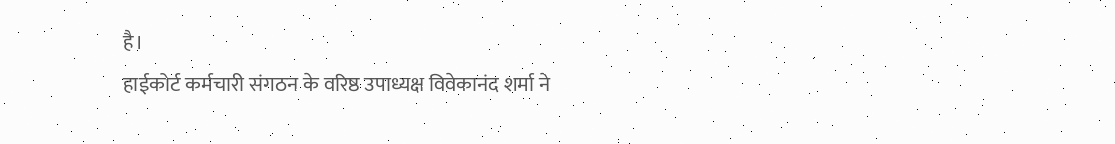है।
हाईकोर्ट कर्मचारी संगठन के वरिष्ठ उपाध्यक्ष विवेकानंद शर्मा ने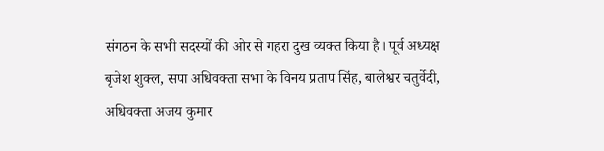संगठन के सभी सदस्यों की ओर से गहरा दुख व्यक्त किया है। पूर्व अध्यक्ष बृजेश शुक्ल, सपा अधिवक्ता सभा के विनय प्रताप सिंह, बालेश्वर चतुर्वेदी, अधिवक्ता अजय कुमार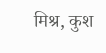मिश्र, कुश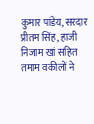कुमार पांडेय, सरदार प्रीतम सिंह, हाजी निजाम खां सहित तमाम वकीलों ने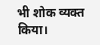भी शोक व्यक्त किया।